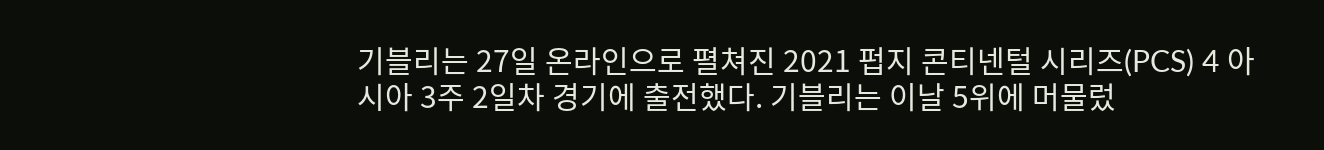기블리는 27일 온라인으로 펼쳐진 2021 펍지 콘티넨털 시리즈(PCS) 4 아시아 3주 2일차 경기에 출전했다. 기블리는 이날 5위에 머물렀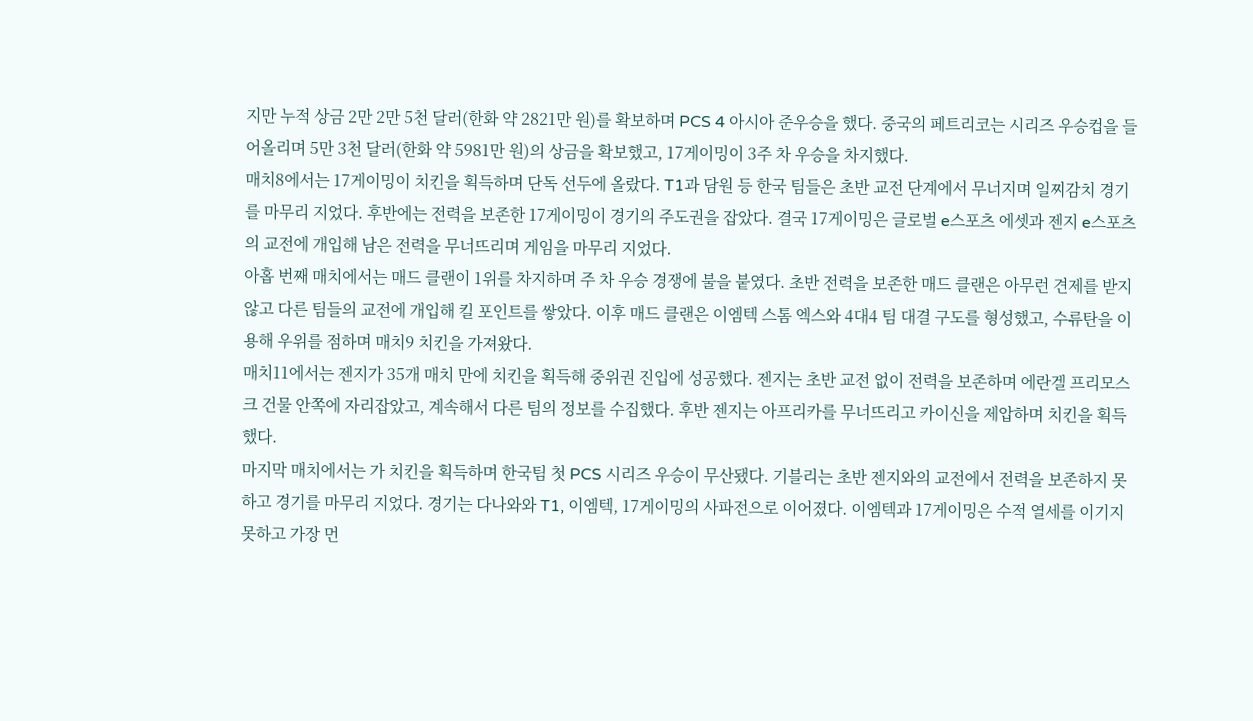지만 누적 상금 2만 2만 5천 달러(한화 약 2821만 원)를 확보하며 PCS 4 아시아 준우승을 했다. 중국의 페트리코는 시리즈 우승컵을 들어올리며 5만 3천 달러(한화 약 5981만 원)의 상금을 확보했고, 17게이밍이 3주 차 우승을 차지했다.
매치8에서는 17게이밍이 치킨을 획득하며 단독 선두에 올랐다. T1과 담원 등 한국 팀들은 초반 교전 단계에서 무너지며 일찌감치 경기를 마무리 지었다. 후반에는 전력을 보존한 17게이밍이 경기의 주도권을 잡았다. 결국 17게이밍은 글로벌 e스포츠 에셋과 젠지 e스포츠의 교전에 개입해 남은 전력을 무너뜨리며 게임을 마무리 지었다.
아홉 번째 매치에서는 매드 클랜이 1위를 차지하며 주 차 우승 경쟁에 불을 붙였다. 초반 전력을 보존한 매드 클랜은 아무런 견제를 받지 않고 다른 팀들의 교전에 개입해 킬 포인트를 쌓았다. 이후 매드 클랜은 이엠텍 스톰 엑스와 4대4 팀 대결 구도를 형성했고, 수류탄을 이용해 우위를 점하며 매치9 치킨을 가져왔다.
매치11에서는 젠지가 35개 매치 만에 치킨을 획득해 중위권 진입에 성공했다. 젠지는 초반 교전 없이 전력을 보존하며 에란겔 프리모스크 건물 안쪽에 자리잡았고, 계속해서 다른 팀의 정보를 수집했다. 후반 젠지는 아프리카를 무너뜨리고 카이신을 제압하며 치킨을 획득했다.
마지막 매치에서는 가 치킨을 획득하며 한국팀 첫 PCS 시리즈 우승이 무산됐다. 기블리는 초반 젠지와의 교전에서 전력을 보존하지 못하고 경기를 마무리 지었다. 경기는 다나와와 T1, 이엠텍, 17게이밍의 사파전으로 이어졌다. 이엠텍과 17게이밍은 수적 열세를 이기지 못하고 가장 먼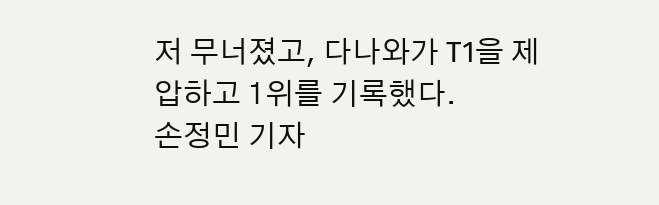저 무너졌고, 다나와가 T1을 제압하고 1위를 기록했다.
손정민 기자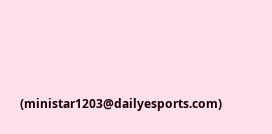(ministar1203@dailyesports.com)